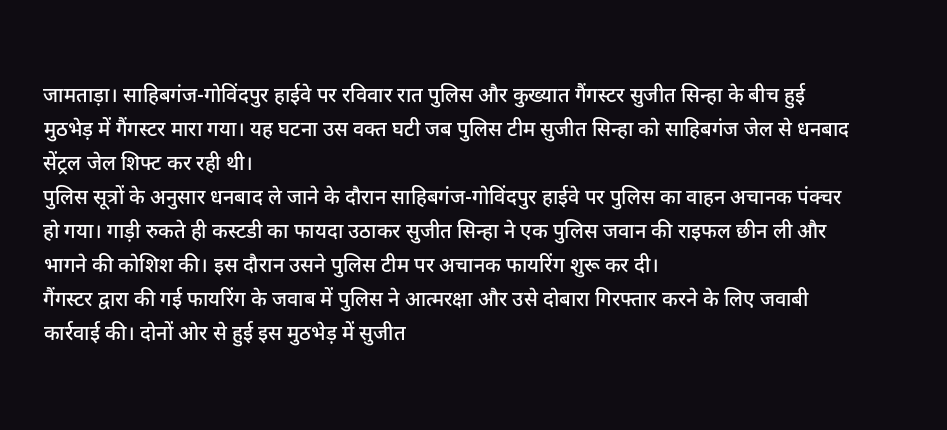जामताड़ा। साहिबगंज-गोविंदपुर हाईवे पर रविवार रात पुलिस और कुख्यात गैंगस्टर सुजीत सिन्हा के बीच हुई मुठभेड़ में गैंगस्टर मारा गया। यह घटना उस वक्त घटी जब पुलिस टीम सुजीत सिन्हा को साहिबगंज जेल से धनबाद सेंट्रल जेल शिफ्ट कर रही थी।
पुलिस सूत्रों के अनुसार धनबाद ले जाने के दौरान साहिबगंज-गोविंदपुर हाईवे पर पुलिस का वाहन अचानक पंक्चर हो गया। गाड़ी रुकते ही कस्टडी का फायदा उठाकर सुजीत सिन्हा ने एक पुलिस जवान की राइफल छीन ली और भागने की कोशिश की। इस दौरान उसने पुलिस टीम पर अचानक फायरिंग शुरू कर दी।
गैंगस्टर द्वारा की गई फायरिंग के जवाब में पुलिस ने आत्मरक्षा और उसे दोबारा गिरफ्तार करने के लिए जवाबी कार्रवाई की। दोनों ओर से हुई इस मुठभेड़ में सुजीत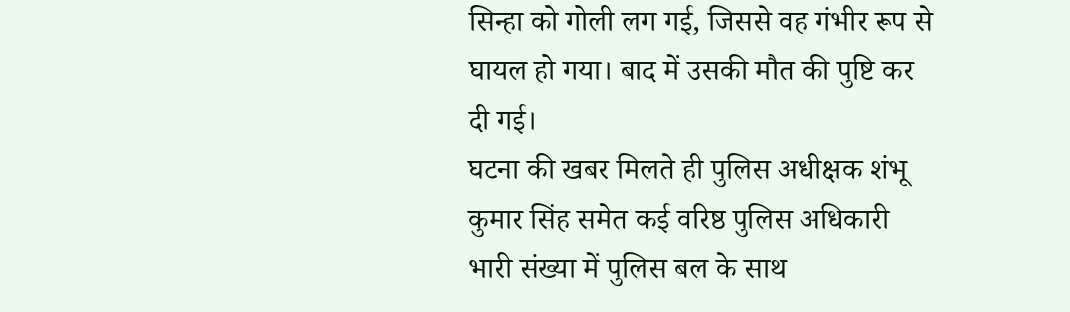सिन्हा को गोली लग गई, जिससे वह गंभीर रूप से घायल हो गया। बाद में उसकी मौत की पुष्टि कर दी गई।
घटना की खबर मिलते ही पुलिस अधीक्षक शंभू कुमार सिंह समेत कई वरिष्ठ पुलिस अधिकारी भारी संख्या में पुलिस बल के साथ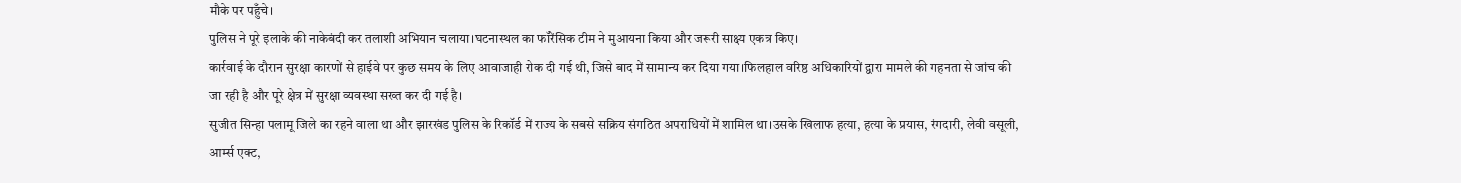मौके पर पहुँचे।
पुलिस ने पूरे इलाके की नाकेबंदी कर तलाशी अभियान चलाया।घटनास्थल का फॉरेंसिक टीम ने मुआयना किया और जरूरी साक्ष्य एकत्र किए।
कार्रवाई के दौरान सुरक्षा कारणों से हाईवे पर कुछ समय के लिए आवाजाही रोक दी गई थी, जिसे बाद में सामान्य कर दिया गया।फिलहाल वरिष्ठ अधिकारियों द्वारा मामले की गहनता से जांच की जा रही है और पूरे क्षेत्र में सुरक्षा व्यवस्था सख्त कर दी गई है।
सुजीत सिन्हा पलामू जिले का रहने वाला था और झारखंड पुलिस के रिकॉर्ड में राज्य के सबसे सक्रिय संगठित अपराधियों में शामिल था।उसके खिलाफ हत्या, हत्या के प्रयास, रंगदारी, लेवी वसूली, आर्म्स एक्ट,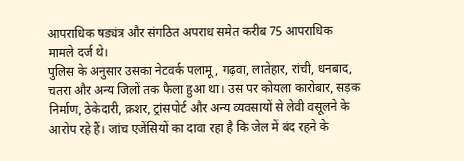आपराधिक षड्यंत्र और संगठित अपराध समेत करीब 75 आपराधिक मामले दर्ज थे।
पुलिस के अनुसार उसका नेटवर्क पलामू, गढ़वा, लातेहार, रांची, धनबाद, चतरा और अन्य जिलों तक फैला हुआ था। उस पर कोयला कारोबार, सड़क निर्माण, ठेकेदारी, क्रशर, ट्रांसपोर्ट और अन्य व्यवसायों से लेवी वसूलने के आरोप रहे हैं। जांच एजेंसियों का दावा रहा है कि जेल में बंद रहने के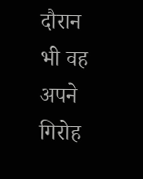दौरान भी वह अपने गिरोह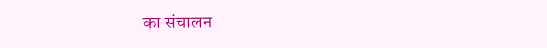का संचालन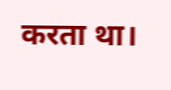करता था।